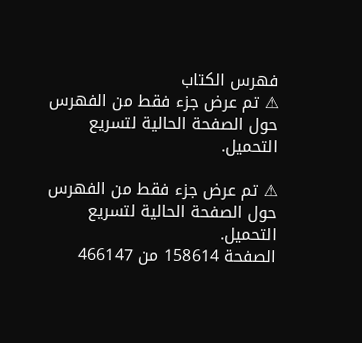فهرس الكتاب
⚠ تم عرض جزء فقط من الفهرس حول الصفحة الحالية لتسريع التحميل.

⚠ تم عرض جزء فقط من الفهرس حول الصفحة الحالية لتسريع التحميل.
الصفحة 158614 من 466147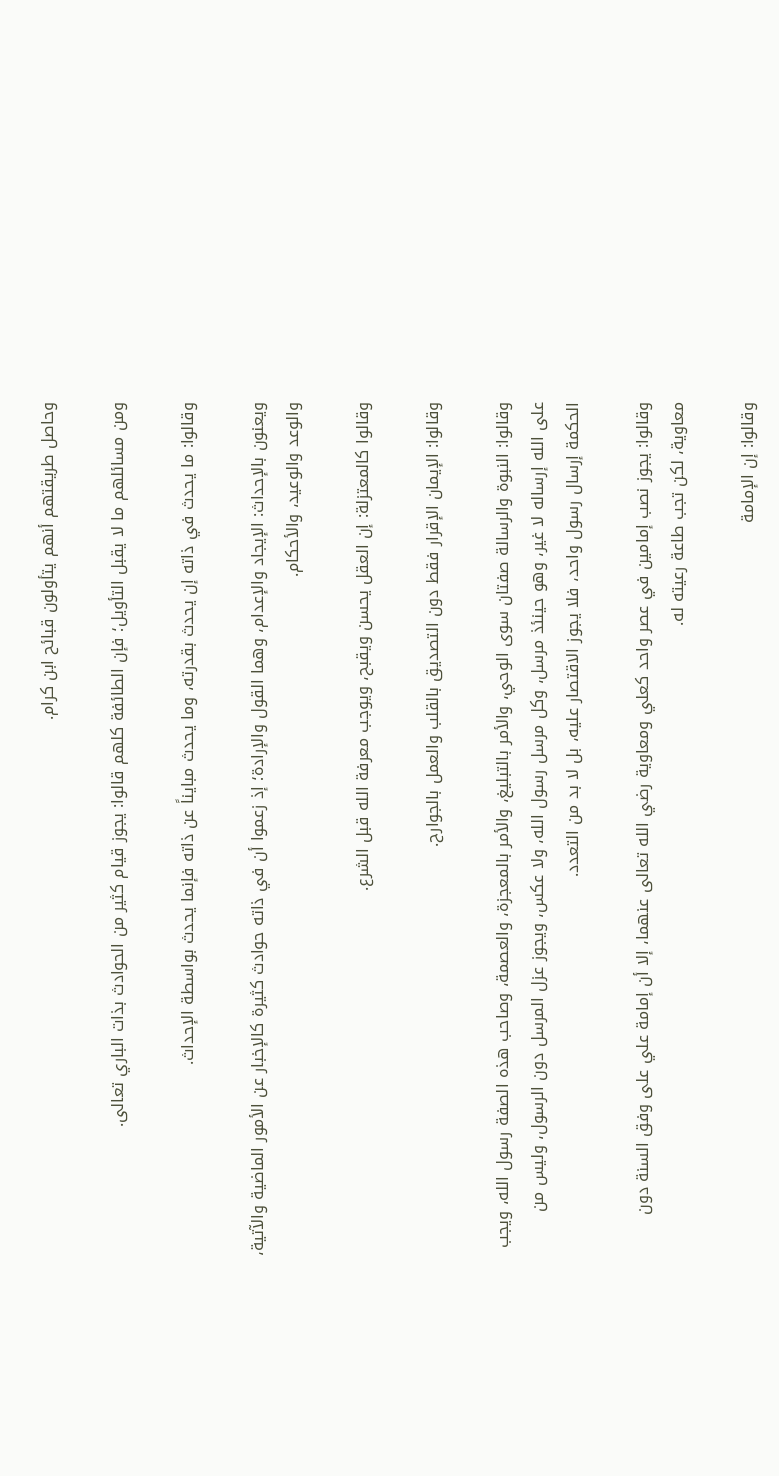وحاصل طريقتهم أنهم يتأولون قبائح ابن كرام.

ومن مسائلهم ما لا يقبل التأويل؛ فإن الطائفة كلهم قالوا: يجوز قيام كثير من الحوادث بذات الباري تعالى.

وقالوا: ما يحدث في ذاته إن يحدث بقدرته، وما يحدث مبايناً عن ذاته فإنما يحدث بواسطة الإحداث.

ويعنون بالإحداث: الإيجاد والإعدام، وهما القول والإرادة؛ إذ زعموا أن في ذاته حوادث كثيرة كالإخبار عن الأمور الماضية والآتية، والوعد والوعيد، والأحكام.

وقالوا كالمعتزلة: إن العقل يحسن ويقبح، ويوجب معرفة الله قبل الشرع.

وقالوا: الإيمان الإقرار فقط دون التصديق بالقلب والعمل بالجوارح.

وقالوا: النبوة والرسالة صفتان سوى الوحي، والأمر بالتبليغ، والأمر بالمعجزة، والعصمة، وصاحب هذه الصفة رسول الله، ويجب على الله إرساله لا غير، وهو حينئذ مرسل، وكل مرسل رسول الله، ولا عكس، ويجوز عزل المرسل دون الرسول، وليس من الحكمة إرسال رسول واحد، فلا يجوز الاقتصار عليه، بل لا بد من التعدد.

وقالوا: يجوز نصب إمامين في عصر واحد كعلي ومعاوية رضي الله تعالى عنهما، إلا أن إمامة علي على وفق السنة دون معاوية، لكن تجب طاعة رعيته له.

وقالوا: إن الإمامة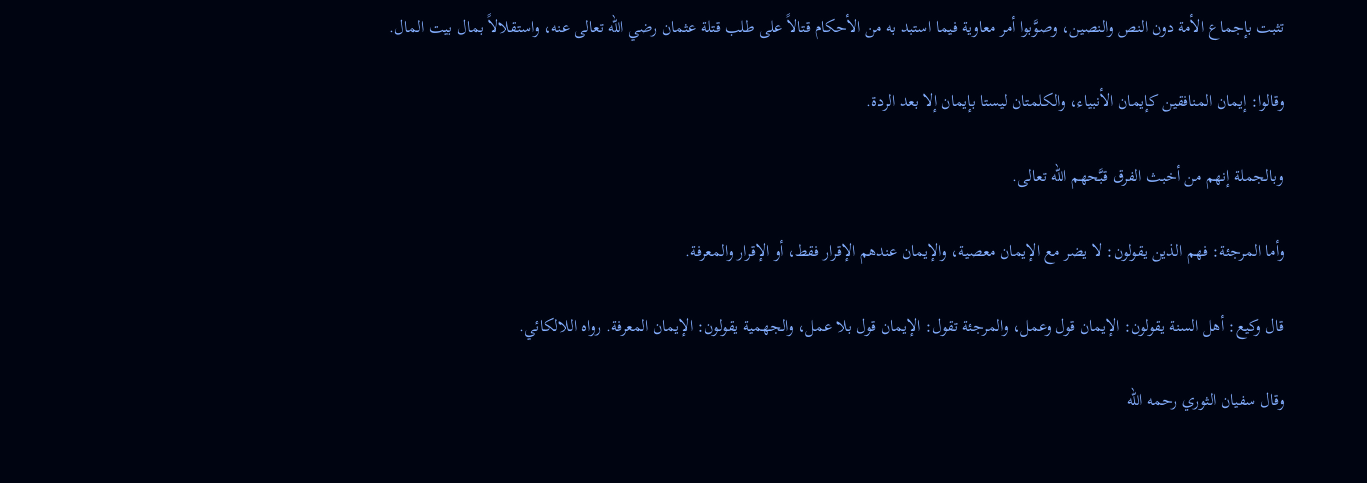تثبت بإجماع الأمة دون النص والنصين، وصوَّبوا أمر معاوية فيما استبد به من الأحكام قتالاً على طلب قتلة عثمان رضي الله تعالى عنه، واستقلالاً بمال بيت المال.

وقالوا: إيمان المنافقين كإيمان الأنبياء، والكلمتان ليستا بإيمان إلا بعد الردة.

وبالجملة إنهم من أخبث الفرق قبَّحهم الله تعالى.

وأما المرجئة: فهم الذين يقولون: لا يضر مع الإيمان معصية، والإيمان عندهم الإقرار فقط، أو الإقرار والمعرفة.

قال وكيع: أهل السنة يقولون: الإيمان قول وعمل، والمرجئة تقول: الإيمان قول بلا عمل، والجهمية يقولون: الإيمان المعرفة. رواه اللالكائي.

وقال سفيان الثوري رحمه الله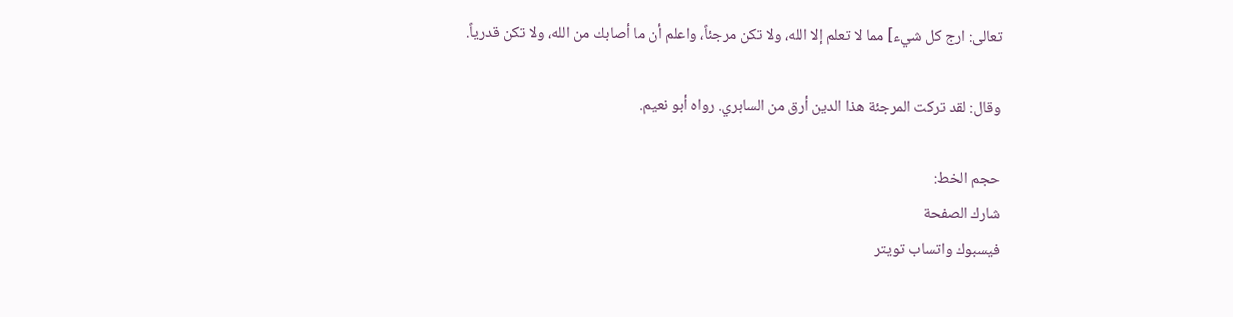تعالى: ارج كل شيء] مما لا تعلم إلا الله، ولا تكن مرجئاً، واعلم أن ما أصابك من الله، ولا تكن قدرياً.

وقال: لقد تركت المرجئة هذا الدين أرق من السابري. رواه أبو نعيم.

حجم الخط:
شارك الصفحة
فيسبوك واتساب تويتر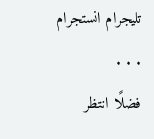تليجرام انستجرام
. . .
فضلًا انتظر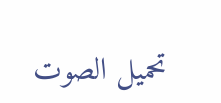تحميل الصوت